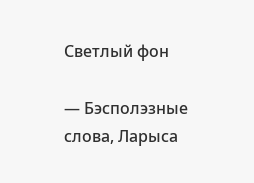Светлый фон

— Бэсполэзные слова, Ларыса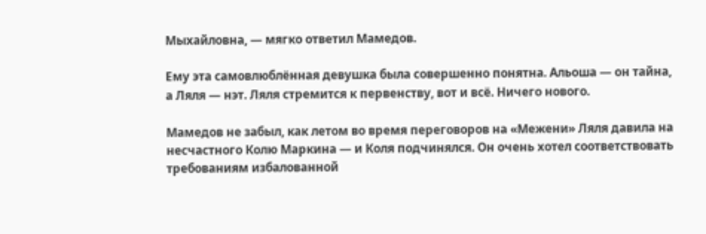Мыхайловна, — мягко ответил Мамедов.

Ему эта самовлюблённая девушка была совершенно понятна. Альоша — он тайна, а Ляля — нэт. Ляля стремится к первенству, вот и всё. Ничего нового.

Мамедов не забыл, как летом во время переговоров на «Межени» Ляля давила на несчастного Колю Маркина — и Коля подчинялся. Он очень хотел соответствовать требованиям избалованной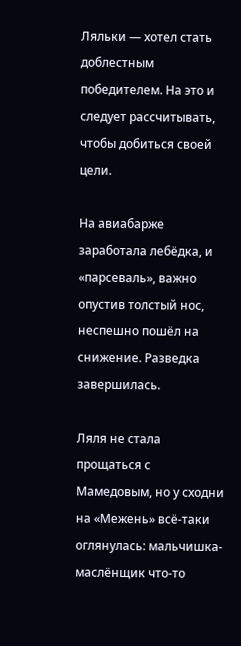Ляльки — хотел стать доблестным победителем. На это и следует рассчитывать, чтобы добиться своей цели.

На авиабарже заработала лебёдка, и «парсеваль», важно опустив толстый нос, неспешно пошёл на снижение. Разведка завершилась.

Ляля не стала прощаться с Мамедовым, но у сходни на «Межень» всё-таки оглянулась: мальчишка-маслёнщик что-то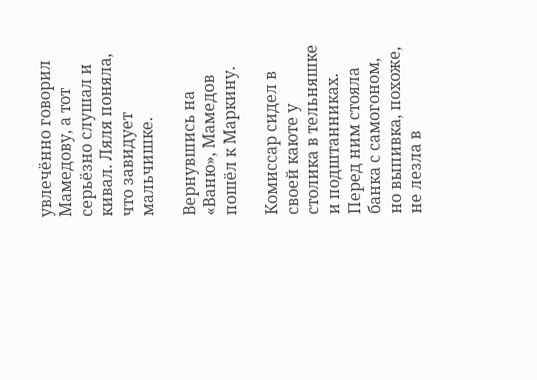увлечённо говорил Мамедову, а тот серьёзно слушал и кивал. Ляля поняла, что завидует мальчишке.

Вернувшись на «Ваню», Мамедов пошёл к Маркину.

Комиссар сидел в своей каюте у столика в тельняшке и подштанниках. Перед ним стояла банка с самогоном, но выпивка, похоже, не лезла в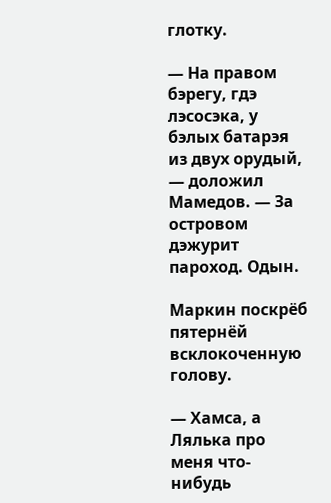глотку.

— На правом бэрегу, гдэ лэсосэка, у бэлых батарэя из двух орудый, — доложил Мамедов. — За островом дэжурит пароход. Одын.

Маркин поскрёб пятернёй всклокоченную голову.

— Хамса, а Лялька про меня что-нибудь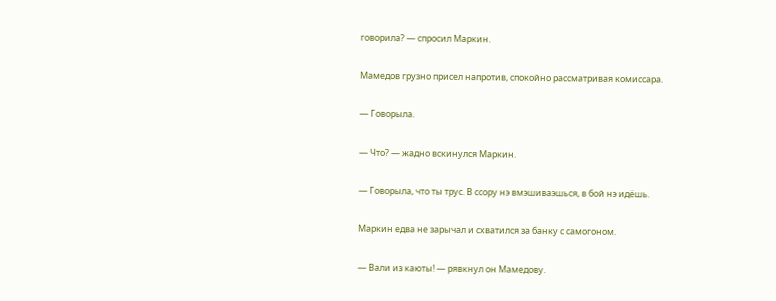говорила? — спросил Маркин.

Мамедов грузно присел напротив, спокойно рассматривая комиссара.

— Говорыла.

— Что? — жадно вскинулся Маркин.

— Говорыла, что ты трус. В ссору нэ вмэшиваэшься, в бой нэ идёшь.

Маркин едва не зарычал и схватился за банку с самогоном.

— Вали из каюты! — рявкнул он Мамедову.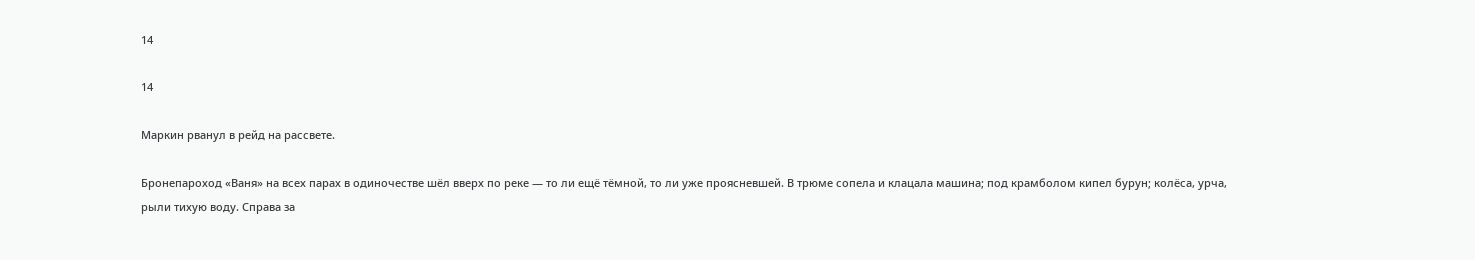14

14

Маркин рванул в рейд на рассвете.

Бронепароход «Ваня» на всех парах в одиночестве шёл вверх по реке — то ли ещё тёмной, то ли уже проясневшей. В трюме сопела и клацала машина; под крамболом кипел бурун; колёса, урча, рыли тихую воду. Справа за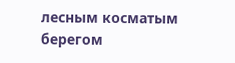лесным косматым берегом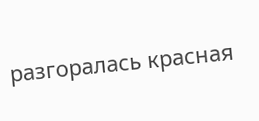разгоралась красная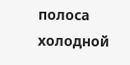полоса холодной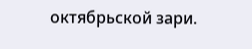октябрьской зари.